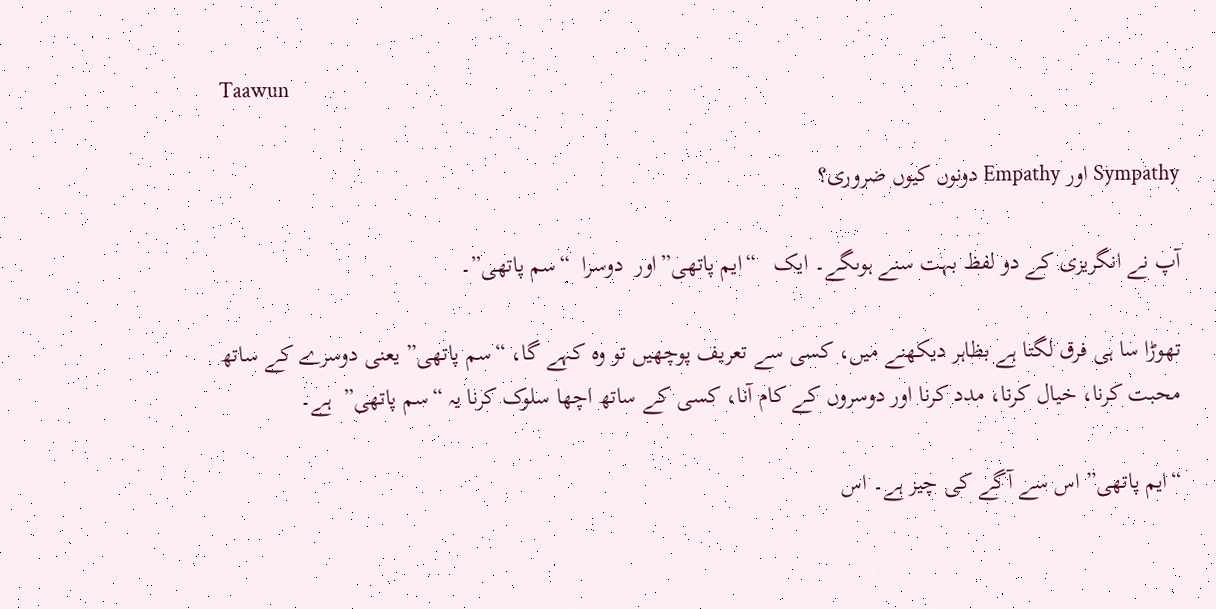Taawun

Sympathy اور Empathy دونوں کیوں ضروری؟

آپ نے انگریزی کے دو لفظ بہت سنے ہوںگے۔ ایک   “ایم پاتھی”اور  دوسرا  “سم پاتھی”۔

تھوڑا سا ہی فرق لگتا ہے بظاہر دیکھنے میں، کسی سے تعریف پوچھیں تو وہ کہے گا، “سم پاتھی” یعنی دوسرے کے ساتھ محبت کرنا، خیال کرنا، مدد کرنا اور دوسروں کے کام آنا، کسی کے ساتھ اچھا سلوک کرنا یہ “سم پاتھی”  ہے۔

“ایم پاتھی” اس سے آگے کی چیز ہے۔ اس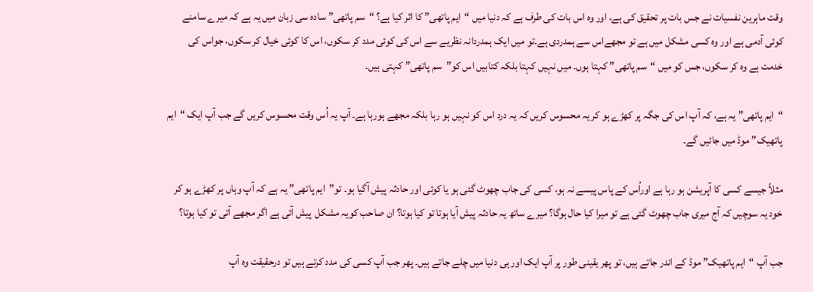وقت ماہرین نفسیات نے جس بات پر تحقیق کی ہے، اور وہ اس بات کی طرف ہے کہ دنیا میں “ایم پاتھی” کا اثر کیا ہے؟ “سم پاتھی” سادہ سی زبان میں یہ ہے کہ میرے سامنے کوئی آدمی ہے اور وہ کسی مشکل میں ہے تو مجھےاس سے ہمدردی ہے۔تو میں ایک ہمدردانہ نظریے سے اس کی کوئی مدد کر سکوں، اس کا کوئی خیال کر سکوں، جواس کی خدمت ہے وہ کر سکوں، جس کو میں “سم پاتھی” کہتا ہوں۔ میں نہیں کہتا بلکہ کتابیں اس کو”سم پاتھی” کہتی ہیں۔

“ایم پاتھی” یہ ہے، کہ آپ اس کی جگہ پر کھڑے ہو کر یہ محسوس کریں کہ یہ درد اس کو نہیں ہو رہا بلکہ مجھے ہورہا ہے۔ آپ یہ اُس وقت محسوس کریں گے جب آپ ایک “ایم پاتھیک” موڈ میں جائیں گے۔

مثلاً جیسے کسی کا آپریشن ہو رہا ہے اوراُس کے پاس پیسے نہ ہو، کسی کی جاب چھوٹ گئی ہو یا کوئی اور حادثہ پیش آگیا ہو۔ تو”ایم پاتھی” یہ ہے کہ آپ وہاں پر کھڑے ہو کر خود یہ سوچیں کہ آج میری جاب چھوٹ گئی ہے تو میرا کیا حال ہوگا؟ میرے ساتھ یہ حادثہ پیش آیا ہوتا تو کیا ہوتا؟ ان صاحب کویہ مشکل  پیش آئی ہے اگر مجھے آتی تو کیا ہوتا؟

جب آپ “ایم پاتھیک” موڈ کے اندر جاتے ہیں، تو پھر یقینی طور پر آپ ایک اور ہی دنیا میں چلے جاتے ہیں۔ پھر جب آپ کسی کی مدد کرتے ہیں تو درحقیقت وہ آپ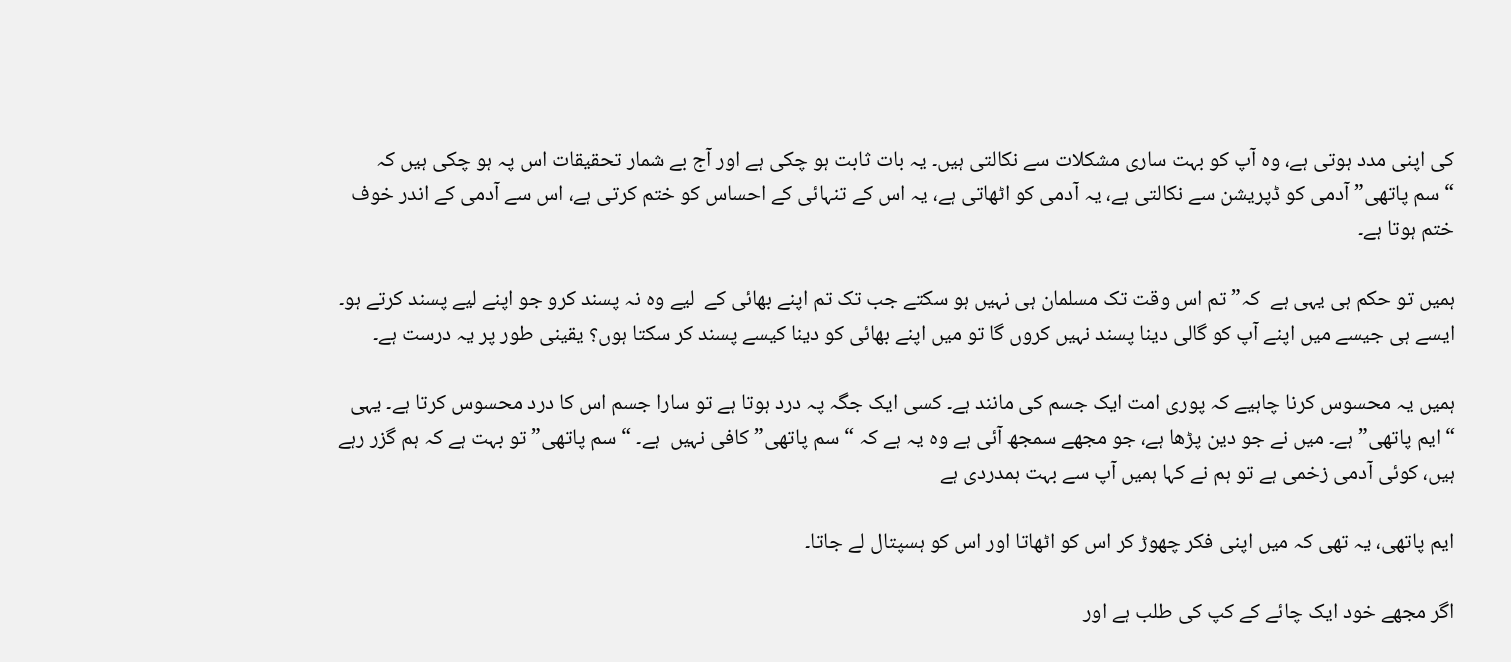کی اپنی مدد ہوتی ہے، وہ آپ کو بہت ساری مشکلات سے نکالتی ہیں۔ یہ بات ثابت ہو چکی ہے اور آج بے شمار تحقیقات اس پہ ہو چکی ہیں کہ “سم پاتھی” آدمی کو ڈپریشن سے نکالتی ہے، یہ آدمی کو اٹھاتی ہے، یہ اس کے تنہائی کے احساس کو ختم کرتی ہے، اس سے آدمی کے اندر خوف ختم ہوتا ہے۔

ہمیں تو حکم ہی یہی ہے  کہ” تم اس وقت تک مسلمان ہی نہیں ہو سکتے جب تک تم اپنے بھائی کے  لیے وہ نہ پسند کرو جو اپنے لیے پسند کرتے ہو۔ ایسے ہی جیسے میں اپنے آپ کو گالی دینا پسند نہیں کروں گا تو میں اپنے بھائی کو دینا کیسے پسند کر سکتا ہوں؟ یقینی طور پر یہ درست ہے۔

ہمیں یہ محسوس کرنا چاہیے کہ پوری امت ایک جسم کی مانند ہے۔ کسی ایک جگہ پہ درد ہوتا ہے تو سارا جسم اس کا درد محسوس کرتا ہے۔ یہی “ایم پاتھی” ہے۔ میں نے جو دین پڑھا ہے، جو مجھے سمجھ آئی ہے وہ یہ ہے کہ “سم پاتھی” کافی نہیں  ہے۔ “سم پاتھی” تو بہت ہے کہ ہم گزر رہے ہیں، کوئی آدمی زخمی ہے تو ہم نے کہا ہمیں آپ سے بہت ہمدردی ہے

ایم پاتھی، یہ تھی کہ میں اپنی فکر چھوڑ کر اس کو اٹھاتا اور اس کو ہسپتال لے جاتا۔

اگر مجھے خود ایک چائے کے کپ کی طلب ہے اور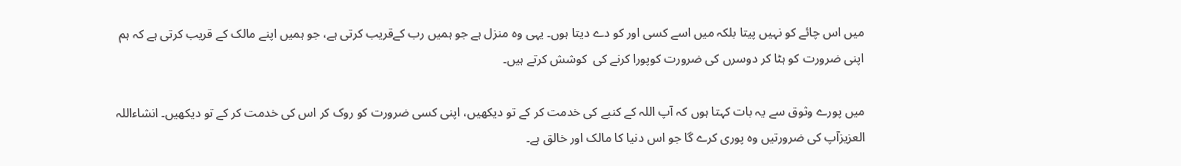میں اس چائے کو نہیں پیتا بلکہ میں اسے کسی اور کو دے دیتا ہوں۔ یہی وہ منزل ہے جو ہمیں رب کےقریب کرتی ہے، جو ہمیں اپنے مالک کے قریب کرتی ہے کہ ہم اپنی ضرورت کو ہٹا کر دوسرں کی ضرورت کوپورا کرنے کی  کوشش کرتے ہیں۔

میں پورے وثوق سے یہ بات کہتا ہوں کہ آپ اللہ کے کنبے کی خدمت کر کے تو دیکھیں، اپنی کسی ضرورت کو روک کر اس کی خدمت کر کے تو دیکھیں۔ انشاءاللہ العزیزآپ کی ضرورتیں وہ پوری کرے گا جو اس دنیا کا مالک اور خالق ہے۔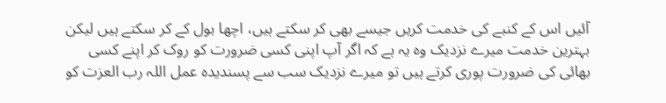آئیں اس کے کنبے کی خدمت کریں جیسے بھی کر سکتے ہیں، اچھا بول کے کر سکتے ہیں لیکن بہترین خدمت میرے نزدیک وہ یہ ہے کہ اگر آپ اپنی کسی ضرورت کو روک کر اپنے کسی بھائی کی ضرورت پوری کرتے ہیں تو میرے نزدیک سب سے پسندیدہ عمل اللہ رب العزت کو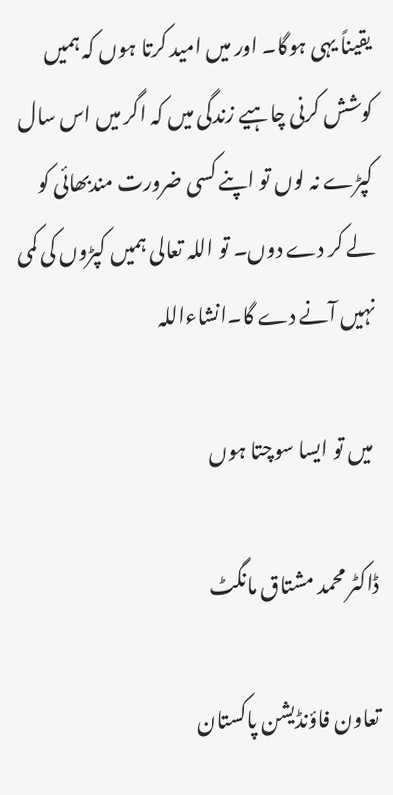یقیناً یہی ہوگا۔ اور میں امید کرتا ہوں کہ ہمیں کوشش کرنی چاہیے زندگی میں کہ اگر میں اس سال کپڑے نہ لوں تو اپنے کسی ضرورت مندبھائی کو لے کر دے دوں۔ تو اللہ تعالی ہمیں کپڑوں کی کمی نہیں آنے دے گا۔انشاءاللہ

 میں تو ایسا سوچتا ہوں

ڈاکٹر محمد مشتاق مانگٹ

تعاون فاؤنڈیشن پاکستان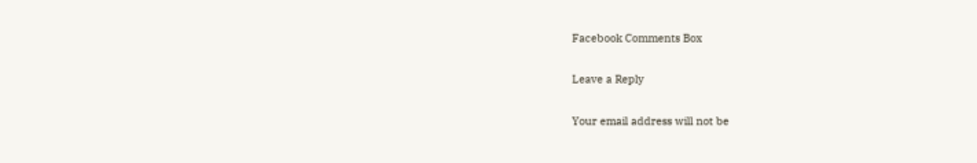Facebook Comments Box

Leave a Reply

Your email address will not be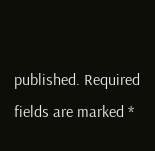published. Required fields are marked *